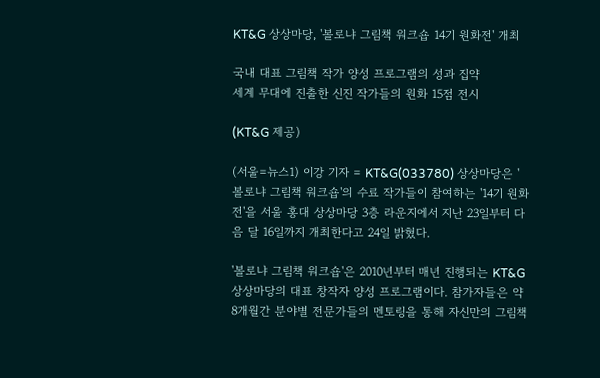KT&G 상상마당, '볼로냐 그림책 워크숍 14기 원화전' 개최

국내 대표 그림책 작가 양성 프로그램의 성과 집약
세계 무대에 진출한 신진 작가들의 원화 15점 전시

(KT&G 제공)

(서울=뉴스1) 이강 기자 = KT&G(033780) 상상마당은 '볼로냐 그림책 워크숍'의 수료 작가들이 참여하는 '14기 원화전'을 서울 홍대 상상마당 3층 라운지에서 지난 23일부터 다음 달 16일까지 개최한다고 24일 밝혔다.

'볼로냐 그림책 워크숍'은 2010년부터 매년 진행되는 KT&G 상상마당의 대표 창작자 양성 프로그램이다. 참가자들은 약 8개월간 분야별 전문가들의 멘토링을 통해 자신만의 그림책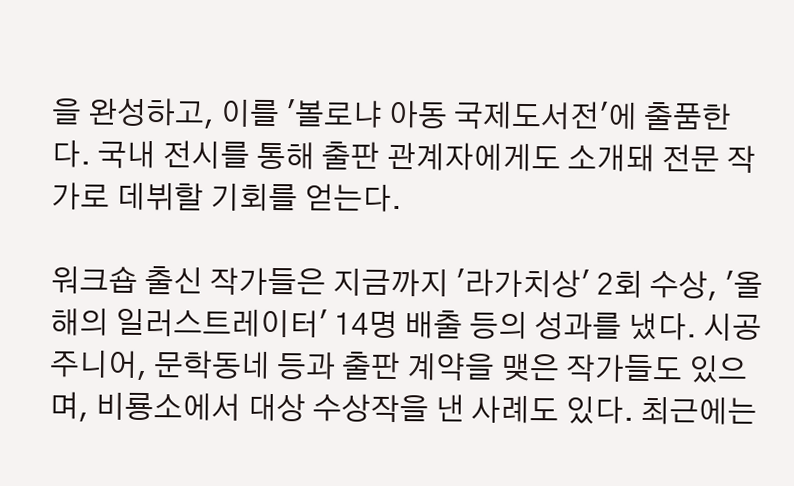을 완성하고, 이를 '볼로냐 아동 국제도서전'에 출품한다. 국내 전시를 통해 출판 관계자에게도 소개돼 전문 작가로 데뷔할 기회를 얻는다.

워크숍 출신 작가들은 지금까지 '라가치상' 2회 수상, '올해의 일러스트레이터' 14명 배출 등의 성과를 냈다. 시공주니어, 문학동네 등과 출판 계약을 맺은 작가들도 있으며, 비룡소에서 대상 수상작을 낸 사례도 있다. 최근에는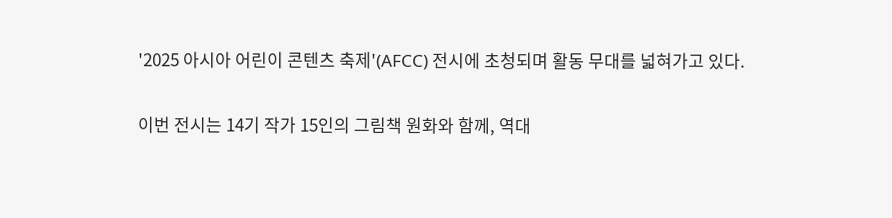'2025 아시아 어린이 콘텐츠 축제'(AFCC) 전시에 초청되며 활동 무대를 넓혀가고 있다.

이번 전시는 14기 작가 15인의 그림책 원화와 함께, 역대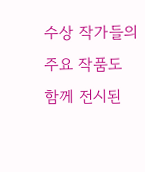수상 작가들의 주요 작품도 함께 전시된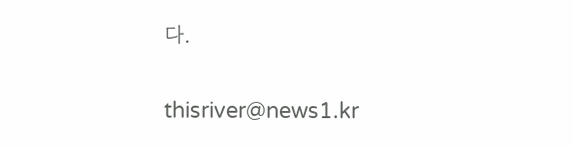다.

thisriver@news1.kr